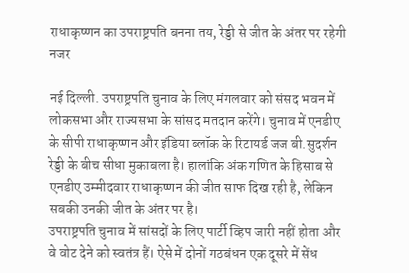राधाकृष्णन का उपराष्ट्रपति बनना तय, रेड्डी से जीत के अंतर पर रहेगी नजर

नई दिल्ली. उपराष्ट्रपति चुनाव के लिए मंगलवार को संसद भवन में लोकसभा और राज्यसभा के सांसद मतदान करेंगे। चुनाव में एनडीए के सीपी राधाकृष्णन और इंडिया ब्लॉक के रिटायर्ड जज बी.सुदर्शन रेड्डी के बीच सीधा मुकाबला है। हालांकि अंक गणित के हिसाब से एनडीए उम्मीदवार राधाकृष्णन की जीत साफ दिख रही है, लेकिन सबकी उनकी जीत के अंतर पर है।
उपराष्ट्रपति चुनाव में सांसदों के लिए पार्टी व्हिप जारी नहीं होता और वे वोट देने को स्वतंत्र हैं। ऐसे में दोनों गठबंधन एक दूसरे में सेंध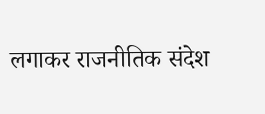लगाकर राजनीतिक संदेश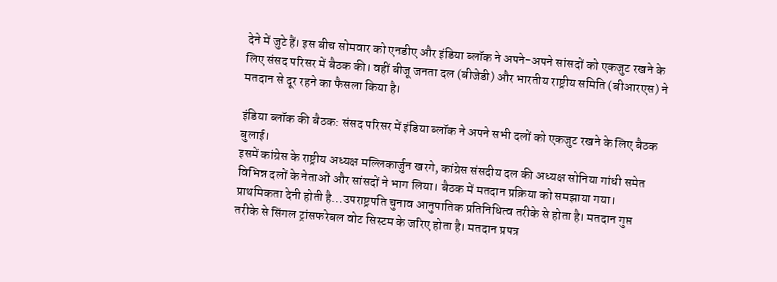देने में जुटे हैं। इस बीच सोमवार को एनडीए और इंडिया ब्लॉक ने अपने-अपने सांसदों को एकजुट रखने के लिए संसद परिसर में बैठक की। वहीं बीजू जनता दल (बीजेडी) और भारतीय राष्ट्रीय समिति (बीआरएस) ने मतदान से दूर रहने का फैसला किया है।

इंडिया ब्लॉक की बैठक: संसद परिसर में इंडिया ब्लॉक ने अपने सभी दलों को एकजुट रखने के लिए बैठक बुलाई।
इसमें कांग्रेस के राष्ट्रीय अध्यक्ष मल्लिकार्जुन खरगे, कांग्रेस संसदीय दल की अध्यक्ष सोनिया गांधी समेत विभिन्न दलों के नेताओं और सांसदों ने भाग लिया। बैठक में मतदान प्रक्रिया को समझाया गया।
प्राथमिकता देनी होती है…उपराष्ट्रपति चुनाव आनुपातिक प्रतिनिधित्व तरीके से होता है। मतदान गुप्त तरीके से सिंगल ट्रांसफरेबल वोट सिस्टम के जरिए होता है। मतदान प्रपत्र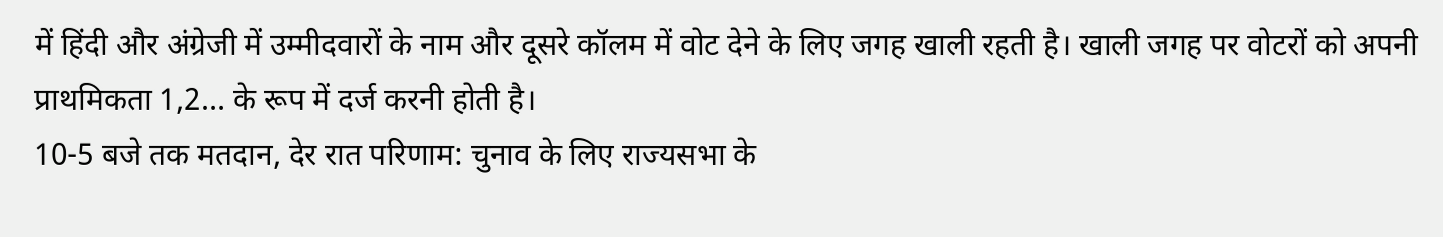में हिंदी और अंग्रेजी में उम्मीदवारों के नाम और दूसरे कॉलम में वोट देने के लिए जगह खाली रहती है। खाली जगह पर वोटरों को अपनी प्राथमिकता 1,2… के रूप में दर्ज करनी होती है।
10-5 बजे तक मतदान, देर रात परिणाम: चुनाव के लिए राज्यसभा के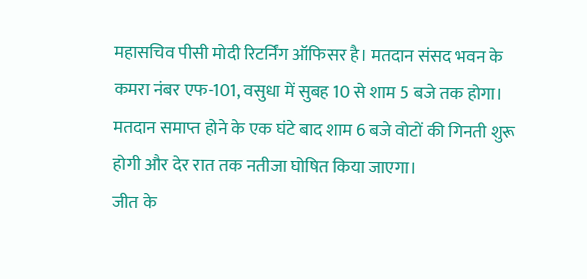महासचिव पीसी मोदी रिटर्निंग ऑफिसर है। मतदान संसद भवन के कमरा नंबर एफ-101, वसुधा में सुबह 10 से शाम 5 बजे तक होगा। मतदान समाप्त होने के एक घंटे बाद शाम 6 बजे वोटों की गिनती शुरू होगी और देर रात तक नतीजा घोषित किया जाएगा।
जीत के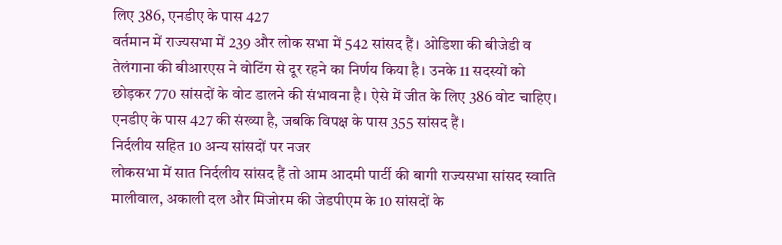लिए 386, एनडीए के पास 427
वर्तमान में राज्यसभा में 239 और लोक सभा में 542 सांसद हैं। ओडिशा की बीजेडी व तेलंगाना की बीआरएस ने वोटिंग से दूर रहने का निर्णय किया है। उनके 11 सदस्यों को छोड़कर 770 सांसदों के वोट डालने की संभावना है। ऐसे में जीत के लिए 386 वोट चाहिए। एनडीए के पास 427 की संख्या है, जबकि विपक्ष के पास 355 सांसद हैं।
निर्दलीय सहित 10 अन्य सांसदों पर नजर
लोकसभा में सात निर्दलीय सांसद हैं तो आम आदमी पार्टी की बागी राज्यसभा सांसद स्वाति मालीवाल, अकाली दल और मिजोरम की जेडपीएम के 10 सांसदों के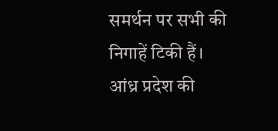समर्थन पर सभी की निगाहें टिकी हैं। आंध्र प्रदेश की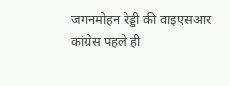जगनमोहन रेड्डी की वाइएसआर कांग्रेस पहले ही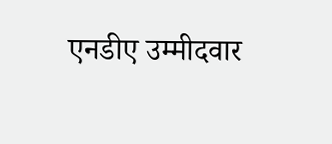एनडीए उम्मीदवार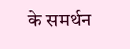के समर्थन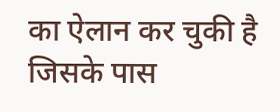का ऐलान कर चुकी है जिसके पास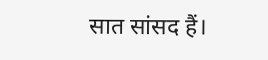सात सांसद हैं।